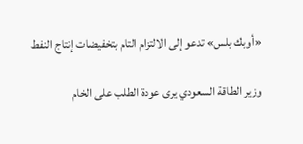«أوبك بلس» تدعو إلى الالتزام التام بتخفيضات إنتاج النفط

وزير الطاقة السعودي يرى عودة الطلب على الخام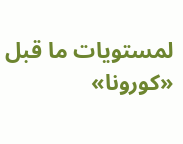لمستويات ما قبل «كورونا»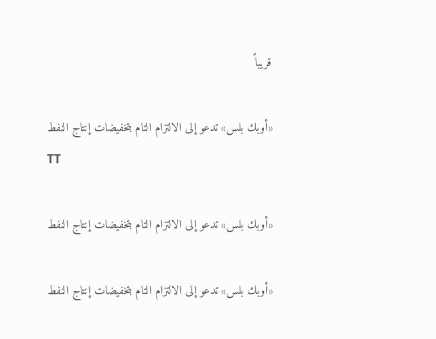قريباً

«أوبك بلس» تدعو إلى الالتزام التام بتخفيضات إنتاج النفط
TT

«أوبك بلس» تدعو إلى الالتزام التام بتخفيضات إنتاج النفط

«أوبك بلس» تدعو إلى الالتزام التام بتخفيضات إنتاج النفط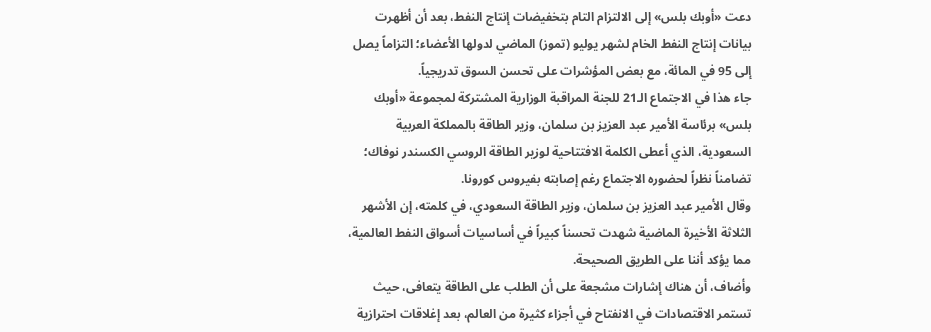دعت «أوبك بلس» إلى الالتزام التام بتخفيضات إنتاج النفط، بعد أن أظهرت بيانات إنتاج النفط الخام لشهر يوليو (تموز) الماضي لدولها الأعضاء؛ التزاماً يصل إلى 95 في المائة، مع بعض المؤشرات على تحسن السوق تدريجياً.
جاء هذا في الاجتماع الـ21 للجنة المراقبة الوزارية المشتركة لمجموعة «أوبك بلس» برئاسة الأمير عبد العزيز بن سلمان، وزير الطاقة بالمملكة العربية السعودية، الذي أعطى الكلمة الافتتاحية لوزير الطاقة الروسي الكسندر نوفاك؛ تضامناً نظراً لحضوره الاجتماع رغم إصابته بفيروس كورونا.
وقال الأمير عبد العزيز بن سلمان، وزير الطاقة السعودي، في كلمته، إن الأشهر الثلاثة الأخيرة الماضية شهدت تحسناً كبيراً في أساسيات أسواق النفط العالمية، مما يؤكد أننا على الطريق الصحيحة.
وأضاف، أن هناك إشارات مشجعة على أن الطلب على الطاقة يتعافى، حيث تستمر الاقتصادات في الانفتاح في أجزاء كثيرة من العالم، بعد إغلاقات احترازية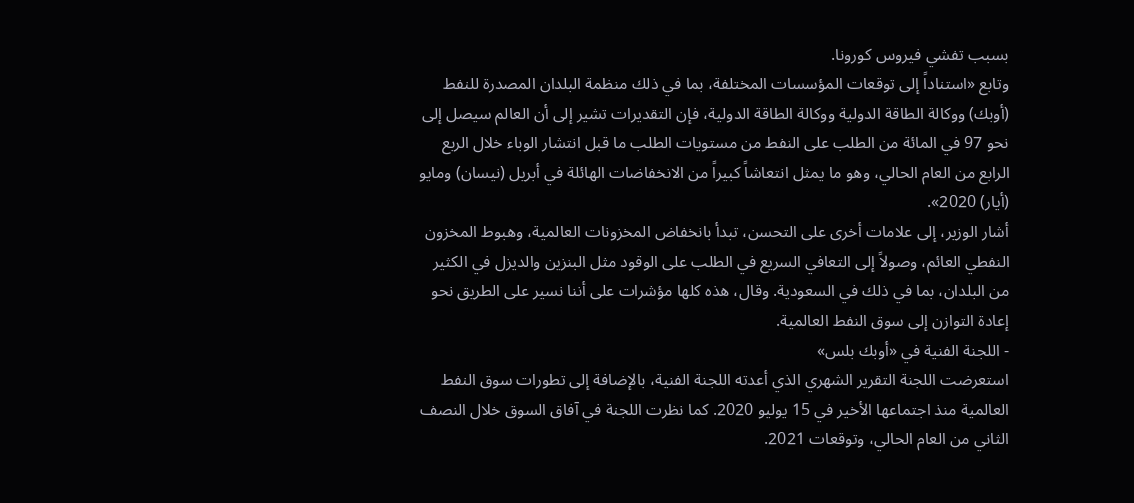بسبب تفشي فيروس كورونا.
وتابع «استناداً إلى توقعات المؤسسات المختلفة، بما في ذلك منظمة البلدان المصدرة للنفط (أوبك) ووكالة الطاقة الدولية ووكالة الطاقة الدولية، فإن التقديرات تشير إلى أن العالم سيصل إلى نحو 97 في المائة من الطلب على النفط من مستويات الطلب ما قبل انتشار الوباء خلال الربع الرابع من العام الحالي، وهو ما يمثل انتعاشاً كبيراً من الانخفاضات الهائلة في أبريل (نيسان) ومايو (أيار) 2020».
أشار الوزير، إلى علامات أخرى على التحسن، تبدأ بانخفاض المخزونات العالمية، وهبوط المخزون النفطي العائم، وصولاً إلى التعافي السريع في الطلب على الوقود مثل البنزين والديزل في الكثير من البلدان، بما في ذلك في السعودية. وقال، هذه كلها مؤشرات على أننا نسير على الطريق نحو إعادة التوازن إلى سوق النفط العالمية.
- اللجنة الفنية في «أوبك بلس»
استعرضت اللجنة التقرير الشهري الذي أعدته اللجنة الفنية، بالإضافة إلى تطورات سوق النفط العالمية منذ اجتماعها الأخير في 15 يوليو 2020. كما نظرت اللجنة في آفاق السوق خلال النصف الثاني من العام الحالي، وتوقعات 2021.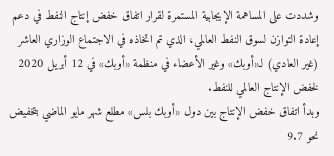وشددت على المساهمة الإيجابية المستمرة لقرار اتفاق خفض إنتاج النفط في دعم إعادة التوازن لسوق النفط العالمي، الذي تم اتخاذه في الاجتماع الوزاري العاشر (غير العادي) لـ«أوبك» وغير الأعضاء في منظمة «أوبك» في 12 أبريل 2020 لخفض الإنتاج العالمي للنفط.
وبدأ اتفاق خفض الإنتاج بين دول «أوبك بلس» مطلع شهر مايو الماضي بتخفيض نحو 9.7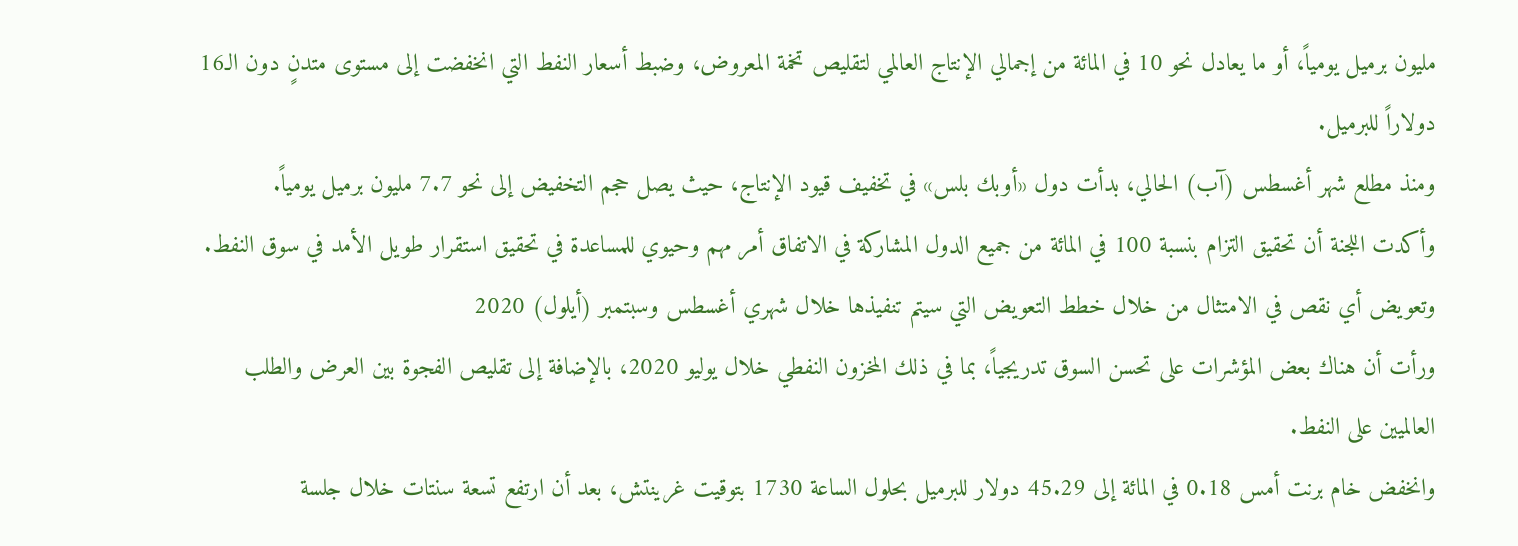مليون برميل يومياً، أو ما يعادل نحو 10 في المائة من إجمالي الإنتاج العالمي لتقليص تخمة المعروض، وضبط أسعار النفط التي انخفضت إلى مستوى متدنٍ دون الـ16 دولاراً للبرميل.
ومنذ مطلع شهر أغسطس (آب) الحالي، بدأت دول «أوبك بلس» في تخفيف قيود الإنتاج، حيث يصل حجم التخفيض إلى نحو 7.7 مليون برميل يومياً.
وأكدت اللجنة أن تحقيق التزام بنسبة 100 في المائة من جميع الدول المشاركة في الاتفاق أمر مهم وحيوي للمساعدة في تحقيق استقرار طويل الأمد في سوق النفط. وتعويض أي نقص في الامتثال من خلال خطط التعويض التي سيتم تنفيذها خلال شهري أغسطس وسبتمبر (أيلول) 2020
ورأت أن هناك بعض المؤشرات على تحسن السوق تدريجياً، بما في ذلك المخزون النفطي خلال يوليو 2020، بالإضافة إلى تقليص الفجوة بين العرض والطلب العالميين على النفط.
وانخفض خام برنت أمس 0.18 في المائة إلى 45.29 دولار للبرميل بحلول الساعة 1730 بتوقيت غرينتش، بعد أن ارتفع تسعة سنتات خلال جلسة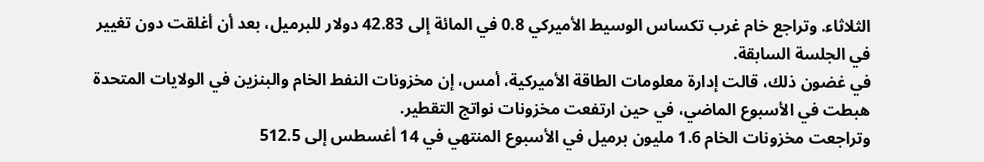الثلاثاء. وتراجع خام غرب تكساس الوسيط الأميركي 0.8 في المائة إلى 42.83 دولار للبرميل، بعد أن أغلقت دون تغيير في الجلسة السابقة.
في غضون ذلك، قالت إدارة معلومات الطاقة الأميركية، أمس، إن مخزونات النفط الخام والبنزين في الولايات المتحدة هبطت في الأسبوع الماضي، في حين ارتفعت مخزونات نواتج التقطير.
وتراجعت مخزونات الخام 1.6 مليون برميل في الأسبوع المنتهي في 14 أغسطس إلى 512.5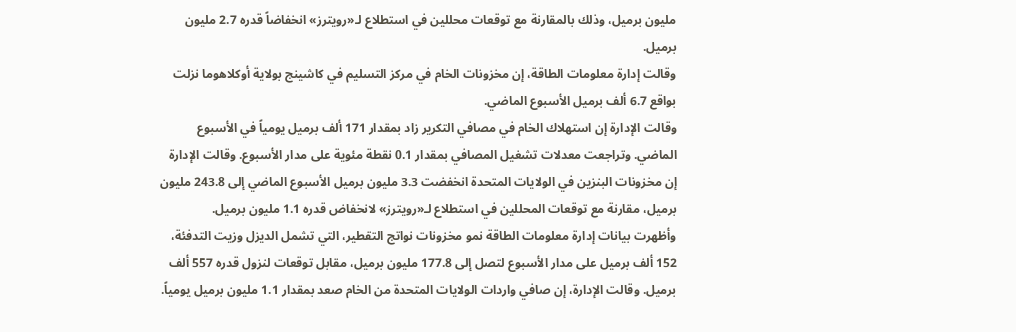مليون برميل، وذلك بالمقارنة مع توقعات محللين في استطلاع لـ«رويترز» انخفاضاً قدره 2.7 مليون برميل.
وقالت إدارة معلومات الطاقة، إن مخزونات الخام في مركز التسليم في كاشينج بولاية أوكلاهوما نزلت بواقع 6.7 ألف برميل الأسبوع الماضي.
وقالت الإدارة إن استهلاك الخام في مصافي التكرير زاد بمقدار 171 ألف برميل يومياً في الأسبوع الماضي. وتراجعت معدلات تشغيل المصافي بمقدار 0.1 نقطة مئوية على مدار الأسبوع. وقالت الإدارة إن مخزونات البنزين في الولايات المتحدة انخفضت 3.3 مليون برميل الأسبوع الماضي إلى 243.8 مليون برميل، مقارنة مع توقعات المحللين في استطلاع لـ«رويترز» لانخفاض قدره 1.1 مليون برميل.
وأظهرت بيانات إدارة معلومات الطاقة نمو مخزونات نواتج التقطير، التي تشمل الديزل وزيت التدفئة، 152 ألف برميل على مدار الأسبوع لتصل إلى 177.8 مليون برميل، مقابل توقعات لنزول قدره 557 ألف برميل. وقالت الإدارة، إن صافي واردات الولايات المتحدة من الخام صعد بمقدار 1.1 مليون برميل يومياً.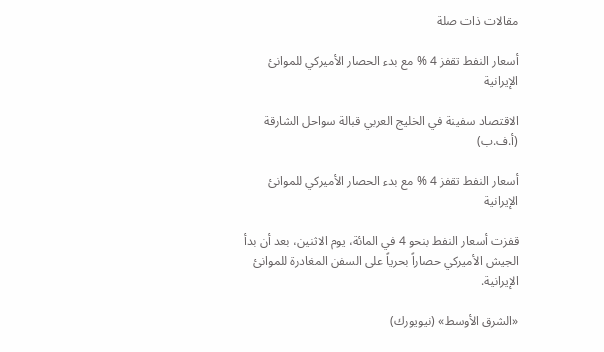مقالات ذات صلة

أسعار النفط تقفز 4 % مع بدء الحصار الأميركي للموانئ الإيرانية

الاقتصاد سفينة في الخليج العربي قبالة سواحل الشارقة (أ.ف.ب)

أسعار النفط تقفز 4 % مع بدء الحصار الأميركي للموانئ الإيرانية

قفزت أسعار النفط بنحو 4 في المائة، يوم الاثنين، بعد أن بدأ الجيش الأميركي حصاراً بحرياً على السفن المغادرة للموانئ الإيرانية.

«الشرق الأوسط» (نيويورك)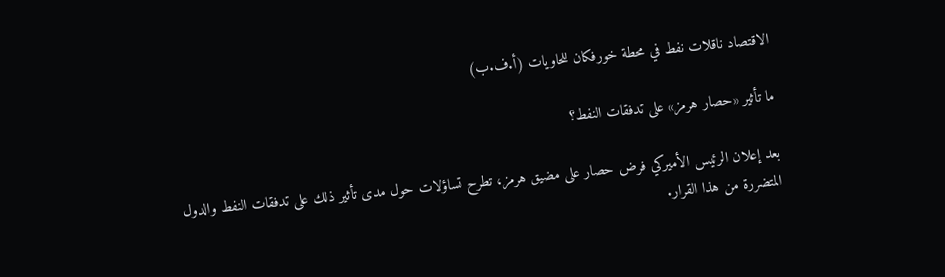الاقتصاد ناقلات نفط في محطة خورفكان للحاويات (أ.ف.ب)

ما تأثير «حصار هرمز» على تدفقات النفط؟

بعد إعلان الرئيس الأميركي فرض حصار على مضيق هرمز، تطرح تساؤلات حول مدى تأثير ذلك على تدفقات النفط والدول المتضررة من هذا القرار.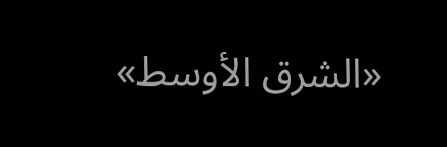«الشرق الأوسط»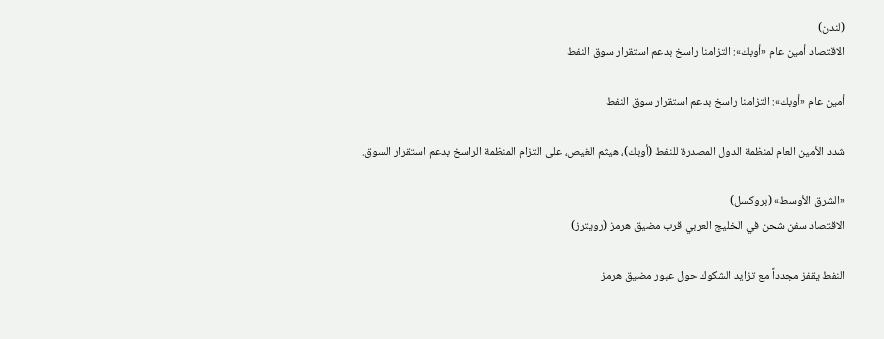(لندن)
الاقتصاد أمين عام «أوبك»: التزامنا راسخ بدعم استقرار سوق النفط

أمين عام «أوبك»: التزامنا راسخ بدعم استقرار سوق النفط

شدد الأمين العام لمنظمة الدول المصدرة للنفط (أوبك)، هيثم الغيص، على التزام المنظمة الراسخ بدعم استقرار السوق.

«الشرق الأوسط» (بروكسل)
الاقتصاد سفن شحن في الخليج العربي قرب مضيق هرمز (رويترز)

النفط يقفز مجدداً مع تزايد الشكوك حول عبور مضيق هرمز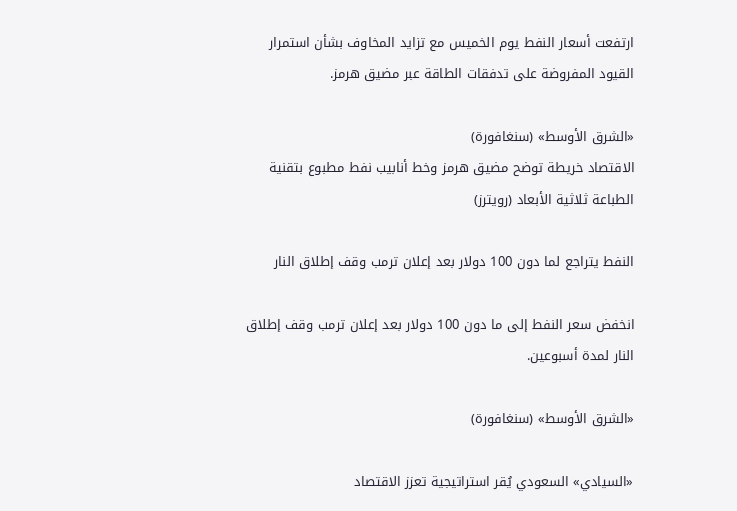ارتفعت أسعار النفط يوم الخميس مع تزايد المخاوف بشأن استمرار القيود المفروضة على تدفقات الطاقة عبر مضيق هرمز.

«الشرق الأوسط» (سنغافورة)
الاقتصاد خريطة توضح مضيق هرمز وخط أنابيب نفط مطبوع بتقنية الطباعة ثلاثية الأبعاد (رويترز)

النفط يتراجع لما دون 100 دولار بعد إعلان ترمب وقف إطلاق النار

انخفض سعر النفط إلى ما دون 100 دولار بعد إعلان ترمب وقف إطلاق النار لمدة أسبوعين.

«الشرق الأوسط» (سنغافورة)

«السيادي» السعودي يُقر استراتيجية تعزز الاقتصاد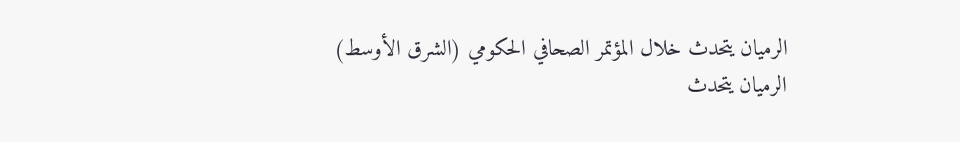الرميان يتحدث خلال المؤتمر الصحافي الحكومي (الشرق الأوسط)
الرميان يتحدث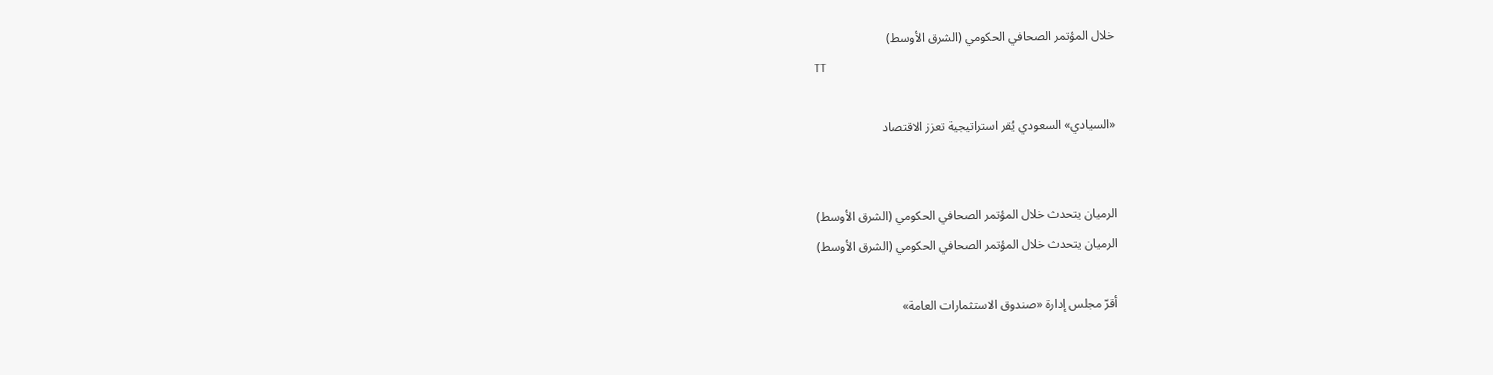خلال المؤتمر الصحافي الحكومي (الشرق الأوسط)
TT

«السيادي» السعودي يُقر استراتيجية تعزز الاقتصاد


الرميان يتحدث خلال المؤتمر الصحافي الحكومي (الشرق الأوسط)
الرميان يتحدث خلال المؤتمر الصحافي الحكومي (الشرق الأوسط)

أقرّ مجلس إدارة «صندوق الاستثمارات العامة»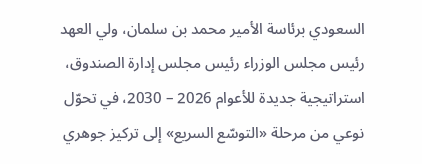السعودي برئاسة الأمير محمد بن سلمان، ولي العهد رئيس مجلس الوزراء رئيس مجلس إدارة الصندوق، استراتيجية جديدة للأعوام 2026 – 2030، في تحوّل نوعي من مرحلة «التوسّع السريع» إلى تركيز جوهري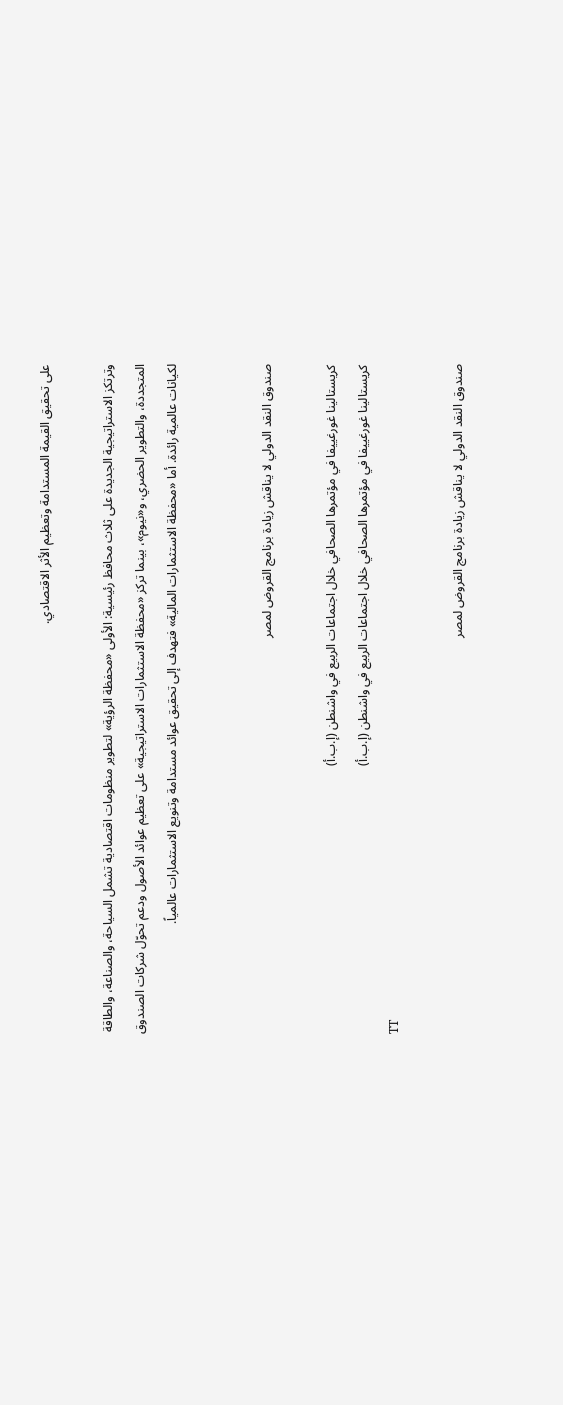على تحقيق القيمة المستدامة وتعظيم الأثر الاقتصادي.

وترتكز الاستراتيجية الجديدة على ثلاث محافظ رئيسية: الأولى «محفظة الرؤية» لتطوير منظومات اقتصادية تشمل السياحة، والصناعة، والطاقة المتجددة، والتطوير الحضري، و«نيوم»، بينما تركز «محفظة الاستثمارات الاستراتيجية» على تعظيم عوائد الأصول ودعم تحوّل شركات الصندوق لكيانات عالمية رائدة. أما «محفظة الاستثمارات المالية» فتهدف إلى تحقيق عوائد مستدامة وتنويع الاستثمارات عالمياً.


صندوق النقد الدولي لا يناقش زيادة برنامج القروض لمصر

كريستالينا غورغييفا في مؤتمرها الصحافي خلال اجتماعات الربيع في واشنطن (إ.ب.أ)
كريستالينا غورغييفا في مؤتمرها الصحافي خلال اجتماعات الربيع في واشنطن (إ.ب.أ)
TT

صندوق النقد الدولي لا يناقش زيادة برنامج القروض لمصر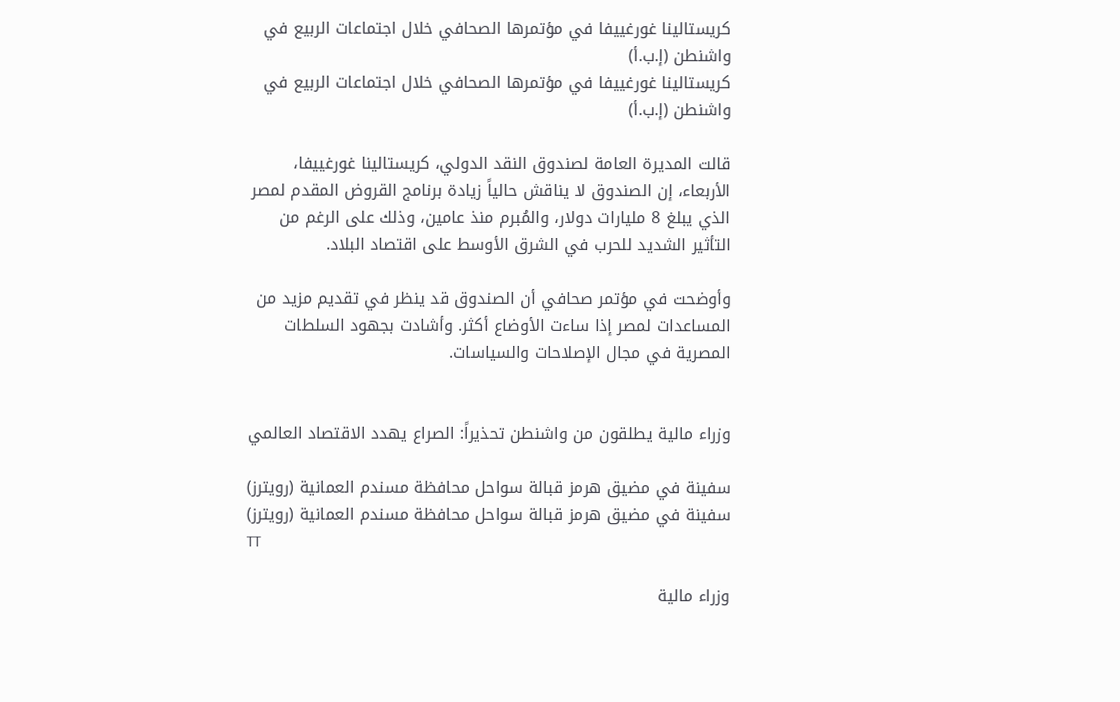كريستالينا غورغييفا في مؤتمرها الصحافي خلال اجتماعات الربيع في واشنطن (إ.ب.أ)
كريستالينا غورغييفا في مؤتمرها الصحافي خلال اجتماعات الربيع في واشنطن (إ.ب.أ)

قالت المديرة العامة لصندوق النقد الدولي، كريستالينا غورغييفا، الأربعاء، إن الصندوق لا يناقش حالياً زيادة برنامج القروض المقدم لمصر الذي يبلغ 8 مليارات دولار، والمُبرم منذ عامين، وذلك على الرغم من التأثير الشديد للحرب في الشرق الأوسط على اقتصاد البلاد.

وأوضحت في مؤتمر صحافي أن الصندوق قد ينظر في تقديم مزيد من المساعدات لمصر إذا ساءت الأوضاع أكثر. وأشادت بجهود السلطات المصرية في مجال الإصلاحات والسياسات.


وزراء مالية يطلقون من واشنطن تحذيراً: الصراع يهدد الاقتصاد العالمي

سفينة في مضيق هرمز قبالة سواحل محافظة مسندم العمانية (رويترز)
سفينة في مضيق هرمز قبالة سواحل محافظة مسندم العمانية (رويترز)
TT

وزراء مالية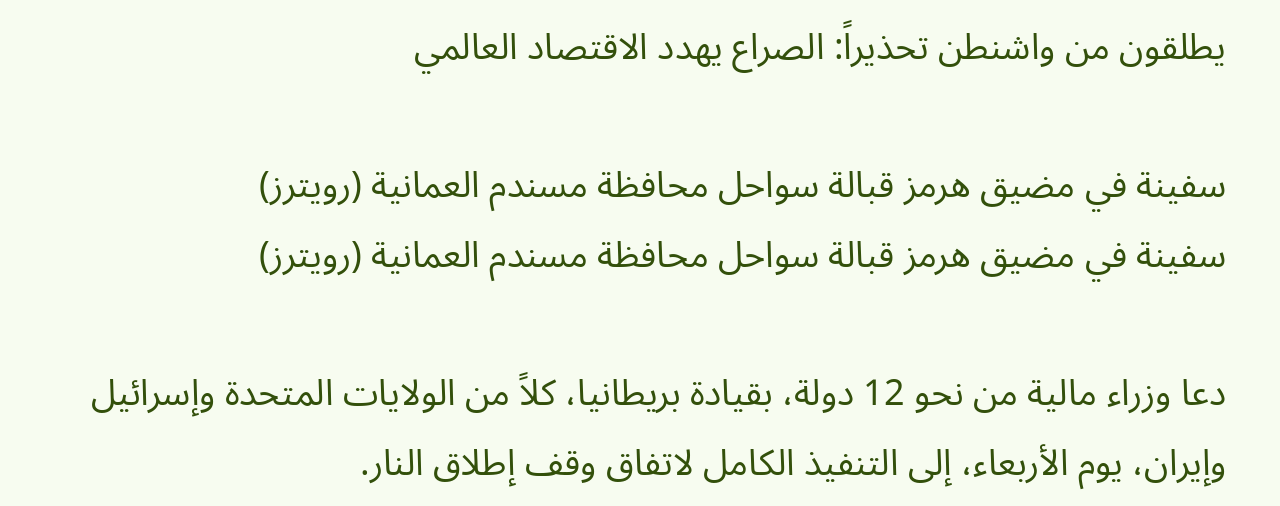يطلقون من واشنطن تحذيراً: الصراع يهدد الاقتصاد العالمي

سفينة في مضيق هرمز قبالة سواحل محافظة مسندم العمانية (رويترز)
سفينة في مضيق هرمز قبالة سواحل محافظة مسندم العمانية (رويترز)

دعا وزراء مالية من نحو 12 دولة، بقيادة بريطانيا، كلاً من الولايات المتحدة وإسرائيل وإيران، يوم الأربعاء، إلى التنفيذ الكامل لاتفاق وقف إطلاق النار.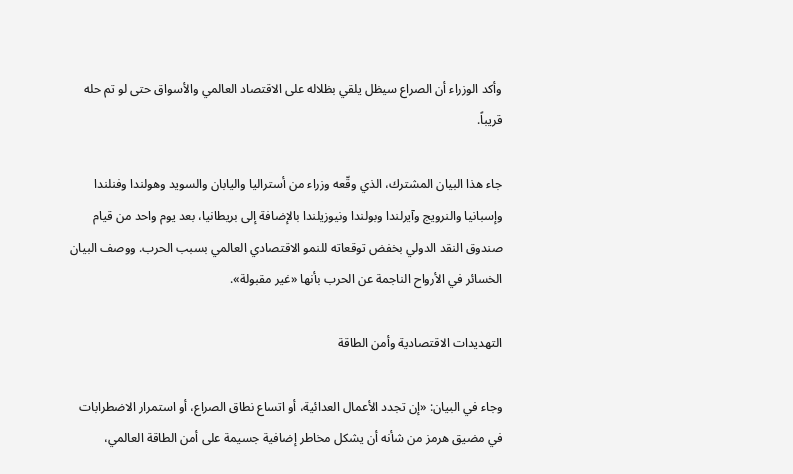وأكد الوزراء أن الصراع سيظل يلقي بظلاله على الاقتصاد العالمي والأسواق حتى لو تم حله قريباً.

جاء هذا البيان المشترك، الذي وقّعه وزراء من أستراليا واليابان والسويد وهولندا وفنلندا وإسبانيا والنرويج وآيرلندا وبولندا ونيوزيلندا بالإضافة إلى بريطانيا، بعد يوم واحد من قيام صندوق النقد الدولي بخفض توقعاته للنمو الاقتصادي العالمي بسبب الحرب. ووصف البيان الخسائر في الأرواح الناجمة عن الحرب بأنها «غير مقبولة».

التهديدات الاقتصادية وأمن الطاقة

وجاء في البيان: «إن تجدد الأعمال العدائية، أو اتساع نطاق الصراع، أو استمرار الاضطرابات في مضيق هرمز من شأنه أن يشكل مخاطر إضافية جسيمة على أمن الطاقة العالمي،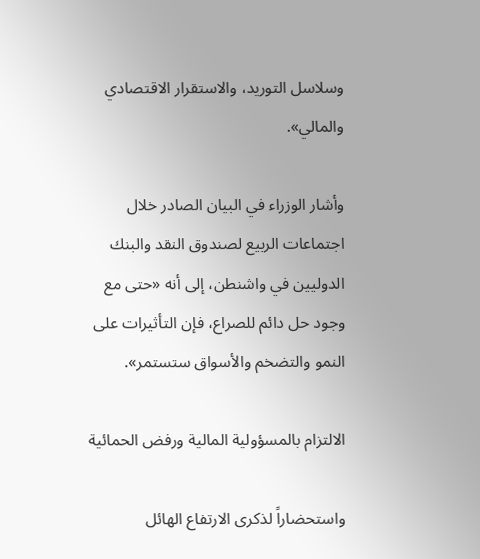وسلاسل التوريد، والاستقرار الاقتصادي والمالي».

وأشار الوزراء في البيان الصادر خلال اجتماعات الربيع لصندوق النقد والبنك الدوليين في واشنطن، إلى أنه «حتى مع وجود حل دائم للصراع، فإن التأثيرات على النمو والتضخم والأسواق ستستمر».

الالتزام بالمسؤولية المالية ورفض الحمائية

واستحضاراً لذكرى الارتفاع الهائل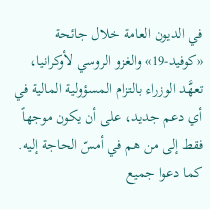في الديون العامة خلال جائحة «كوفيد-19» والغزو الروسي لأوكرانيا، تعهَّد الوزراء بالتزام المسؤولية المالية في أي دعم جديد، على أن يكون موجهاً فقط إلى من هم في أمسّ الحاجة إليه. كما دعوا جميع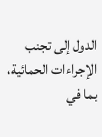الدول إلى تجنب الإجراءات الحمائية، بما في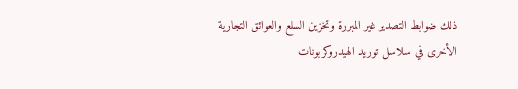ذلك ضوابط التصدير غير المبررة وتخزين السلع والعوائق التجارية الأخرى في سلاسل توريد الهيدروكربونات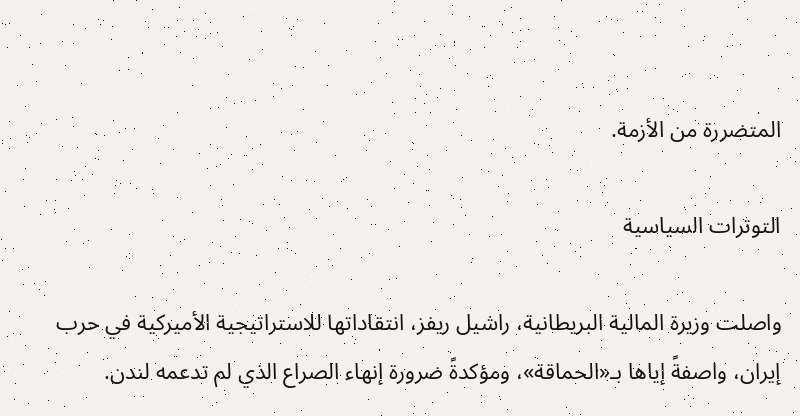المتضررة من الأزمة.

التوترات السياسية

واصلت وزيرة المالية البريطانية، راشيل ريفز، انتقاداتها للاستراتيجية الأميركية في حرب إيران، واصفةً إياها بـ«الحماقة»، ومؤكدةً ضرورة إنهاء الصراع الذي لم تدعمه لندن.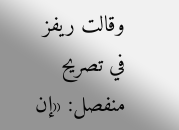وقالت ريفز في تصريح منفصل: «إن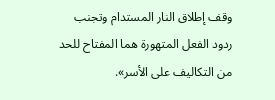وقف إطلاق النار المستدام وتجنب ردود الفعل المتهورة هما المفتاح للحد من التكاليف على الأسر».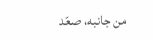من جانبه، صعّد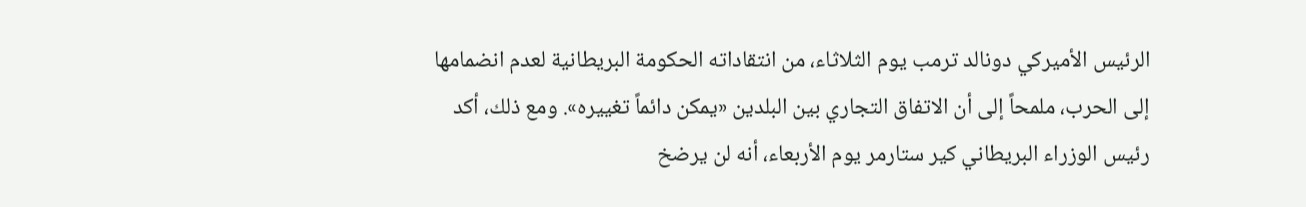الرئيس الأميركي دونالد ترمب يوم الثلاثاء، من انتقاداته الحكومة البريطانية لعدم انضمامها إلى الحرب، ملمحاً إلى أن الاتفاق التجاري بين البلدين «يمكن دائماً تغييره». ومع ذلك، أكد رئيس الوزراء البريطاني كير ستارمر يوم الأربعاء، أنه لن يرضخ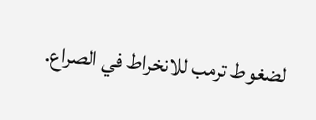لضغوط ترمب للانخراط في الصراع.